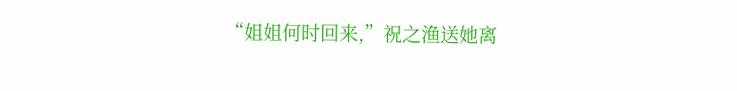“姐姐何时回来,”祝之渔送她离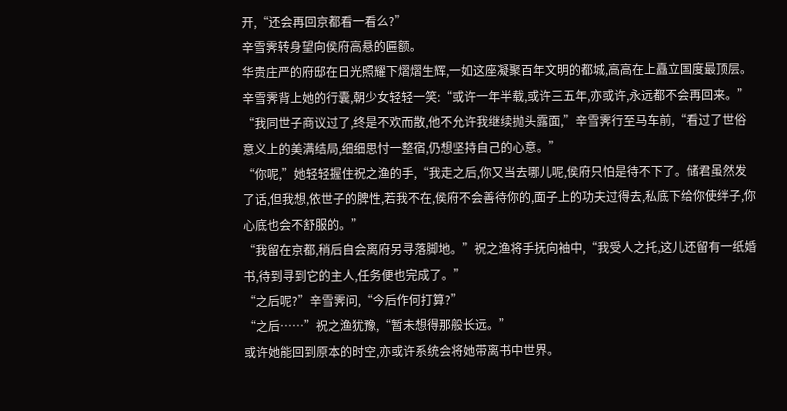开,“还会再回京都看一看么?”
辛雪霁转身望向侯府高悬的匾额。
华贵庄严的府邸在日光照耀下熠熠生辉,一如这座凝聚百年文明的都城,高高在上矗立国度最顶层。
辛雪霁背上她的行囊,朝少女轻轻一笑:“或许一年半载,或许三五年,亦或许,永远都不会再回来。”
“我同世子商议过了,终是不欢而散,他不允许我继续抛头露面,”辛雪霁行至马车前,“看过了世俗意义上的美满结局,细细思忖一整宿,仍想坚持自己的心意。”
“你呢,”她轻轻握住祝之渔的手,“我走之后,你又当去哪儿呢,侯府只怕是待不下了。储君虽然发了话,但我想,依世子的脾性,若我不在,侯府不会善待你的,面子上的功夫过得去,私底下给你使绊子,你心底也会不舒服的。”
“我留在京都,稍后自会离府另寻落脚地。”祝之渔将手抚向袖中,“我受人之托,这儿还留有一纸婚书,待到寻到它的主人,任务便也完成了。”
“之后呢?”辛雪霁问,“今后作何打算?”
“之后……”祝之渔犹豫,“暂未想得那般长远。”
或许她能回到原本的时空,亦或许系统会将她带离书中世界。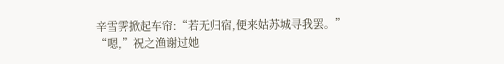辛雪霁掀起车帘:“若无归宿,便来姑苏城寻我罢。”
“嗯,”祝之渔谢过她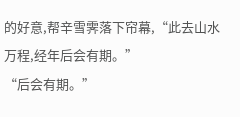的好意,帮辛雪霁落下帘幕,“此去山水万程,经年后会有期。”
“后会有期。”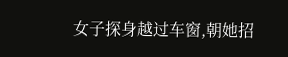女子探身越过车窗,朝她招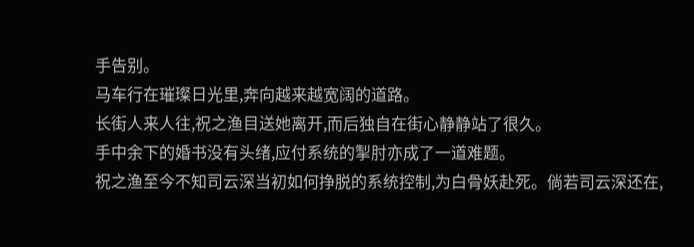手告别。
马车行在璀璨日光里,奔向越来越宽阔的道路。
长街人来人往,祝之渔目送她离开,而后独自在街心静静站了很久。
手中余下的婚书没有头绪,应付系统的掣肘亦成了一道难题。
祝之渔至今不知司云深当初如何挣脱的系统控制,为白骨妖赴死。倘若司云深还在,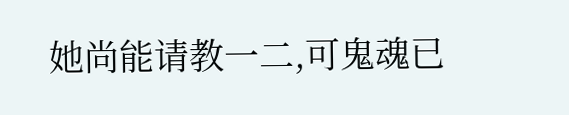她尚能请教一二,可鬼魂已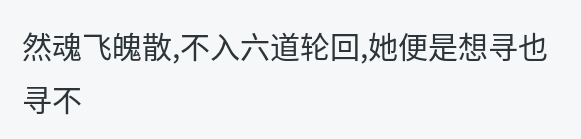然魂飞魄散,不入六道轮回,她便是想寻也寻不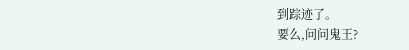到踪迹了。
要么,问问鬼王?